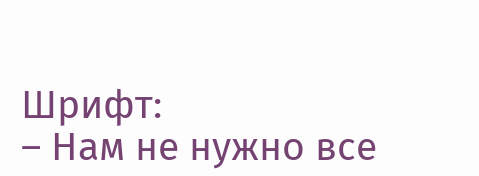Шрифт:
– Нам не нужно все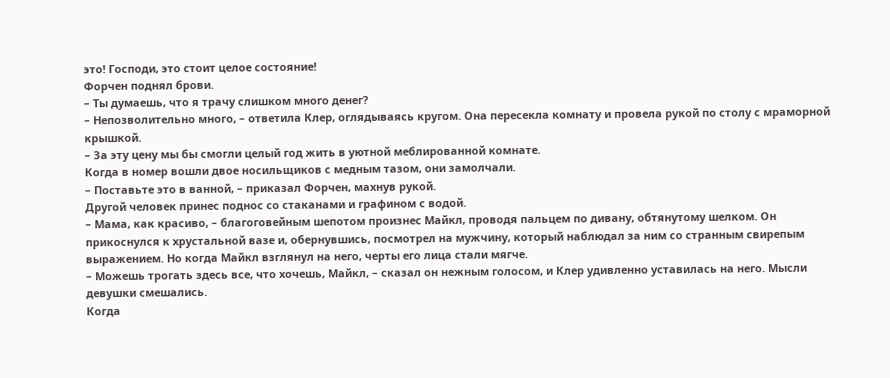это! Господи, это стоит целое состояние!
Форчен поднял брови.
– Ты думаешь, что я трачу слишком много денег?
– Непозволительно много, – ответила Клер, оглядываясь кругом. Она пересекла комнату и провела рукой по столу с мраморной крышкой.
– За эту цену мы бы смогли целый год жить в уютной меблированной комнате.
Когда в номер вошли двое носильщиков с медным тазом, они замолчали.
– Поставьте это в ванной, – приказал Форчен, махнув рукой.
Другой человек принес поднос со стаканами и графином с водой.
– Мама, как красиво, – благоговейным шепотом произнес Майкл, проводя пальцем по дивану, обтянутому шелком. Он прикоснулся к хрустальной вазе и, обернувшись, посмотрел на мужчину, который наблюдал за ним со странным свирепым выражением. Но когда Майкл взглянул на него, черты его лица стали мягче.
– Можешь трогать здесь все, что хочешь, Майкл, – сказал он нежным голосом, и Клер удивленно уставилась на него. Мысли девушки смешались.
Когда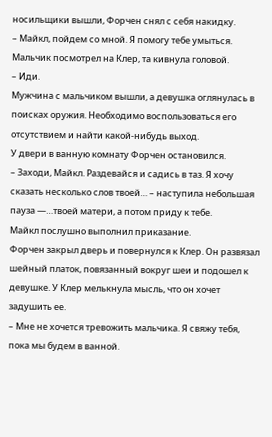носильщики вышли, Форчен снял с себя накидку.
– Майкл, пойдем со мной. Я помогу тебе умыться.
Мальчик посмотрел на Клер, та кивнула головой.
– Иди.
Мужчина с мальчиком вышли, а девушка оглянулась в поисках оружия. Необходимо воспользоваться его отсутствием и найти какой-нибудь выход.
У двери в ванную комнату Форчен остановился.
– Заходи, Майкл. Раздевайся и садись в таз. Я хочу сказать несколько слов твоей… – наступила небольшая пауза —…твоей матери, а потом приду к тебе.
Майкл послушно выполнил приказание.
Форчен закрыл дверь и повернулся к Клер. Он развязал шейный платок, повязанный вокруг шеи и подошел к девушке. У Клер мелькнула мысль, что он хочет задушить ее.
– Мне не хочется тревожить мальчика. Я свяжу тебя, пока мы будем в ванной.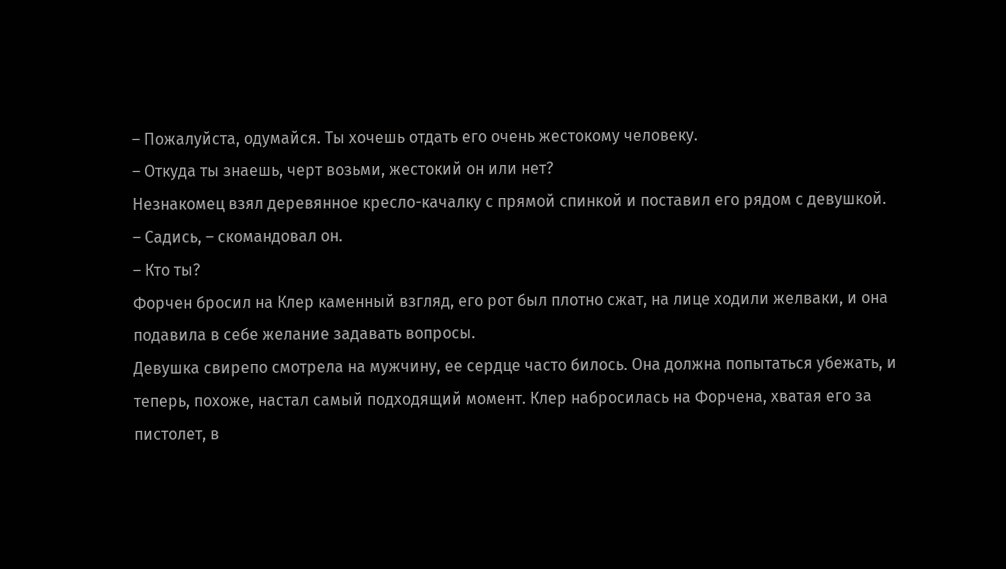– Пожалуйста, одумайся. Ты хочешь отдать его очень жестокому человеку.
– Откуда ты знаешь, черт возьми, жестокий он или нет?
Незнакомец взял деревянное кресло-качалку с прямой спинкой и поставил его рядом с девушкой.
– Садись, – скомандовал он.
– Кто ты?
Форчен бросил на Клер каменный взгляд, его рот был плотно сжат, на лице ходили желваки, и она подавила в себе желание задавать вопросы.
Девушка свирепо смотрела на мужчину, ее сердце часто билось. Она должна попытаться убежать, и теперь, похоже, настал самый подходящий момент. Клер набросилась на Форчена, хватая его за пистолет, в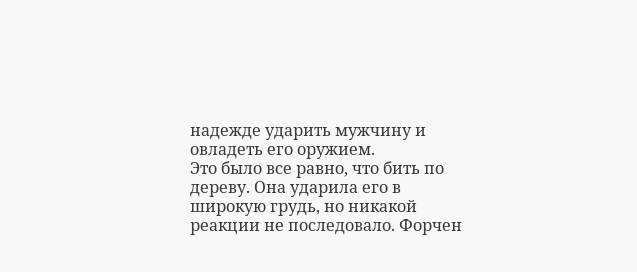надежде ударить мужчину и овладеть его оружием.
Это было все равно, что бить по дереву. Она ударила его в широкую грудь, но никакой реакции не последовало. Форчен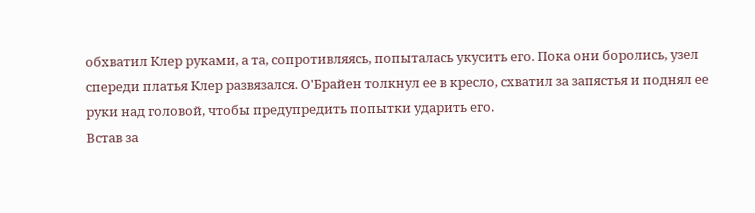обхватил Клер руками, а та, сопротивляясь, попыталась укусить его. Пока они боролись, узел спереди платья Клер развязался. О'Брайен толкнул ее в кресло, схватил за запястья и поднял ее руки над головой, чтобы предупредить попытки ударить его.
Встав за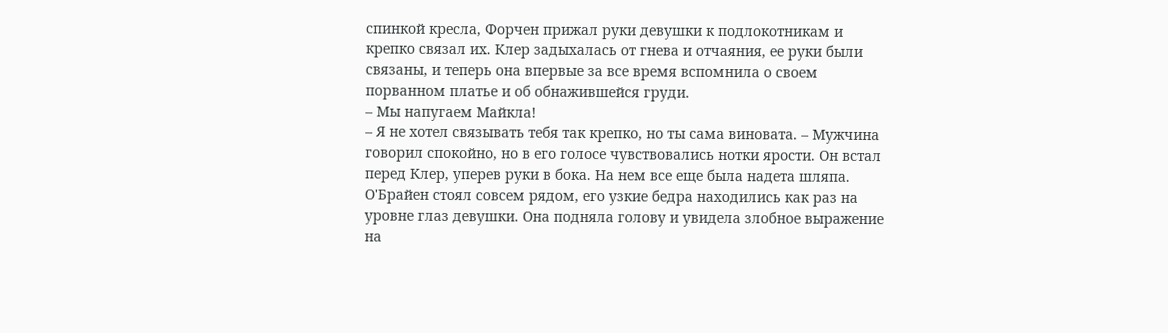спинкой кресла, Форчен прижал руки девушки к подлокотникам и крепко связал их. Клер задыхалась от гнева и отчаяния, ее руки были связаны, и теперь она впервые за все время вспомнила о своем порванном платье и об обнажившейся груди.
– Мы напугаем Майкла!
– Я не хотел связывать тебя так крепко, но ты сама виновата. – Мужчина говорил спокойно, но в его голосе чувствовались нотки ярости. Он встал перед Клер, уперев руки в бока. На нем все еще была надета шляпа. О'Брайен стоял совсем рядом, его узкие бедра находились как раз на уровне глаз девушки. Она подняла голову и увидела злобное выражение на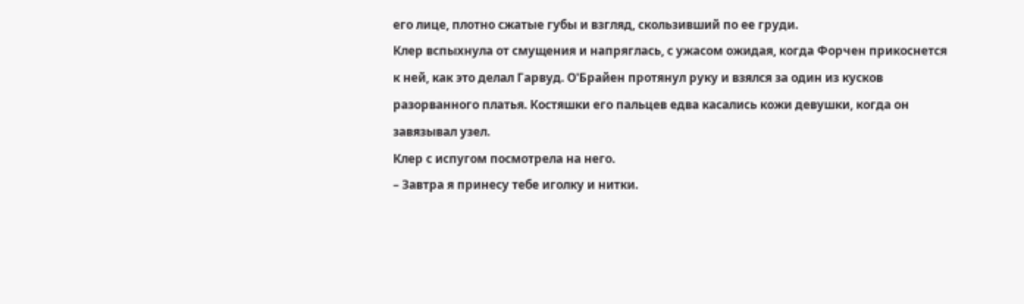его лице, плотно сжатые губы и взгляд, скользивший по ее груди.
Клер вспыхнула от смущения и напряглась, с ужасом ожидая, когда Форчен прикоснется к ней, как это делал Гарвуд. О'Брайен протянул руку и взялся за один из кусков разорванного платья. Костяшки его пальцев едва касались кожи девушки, когда он завязывал узел.
Клер с испугом посмотрела на него.
– Завтра я принесу тебе иголку и нитки.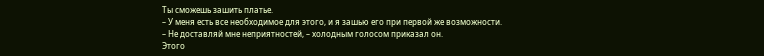Ты сможешь зашить платье.
– У меня есть все необходимое для этого, и я зашью его при первой же возможности.
– Не доставляй мне неприятностей, – холодным голосом приказал он.
Этого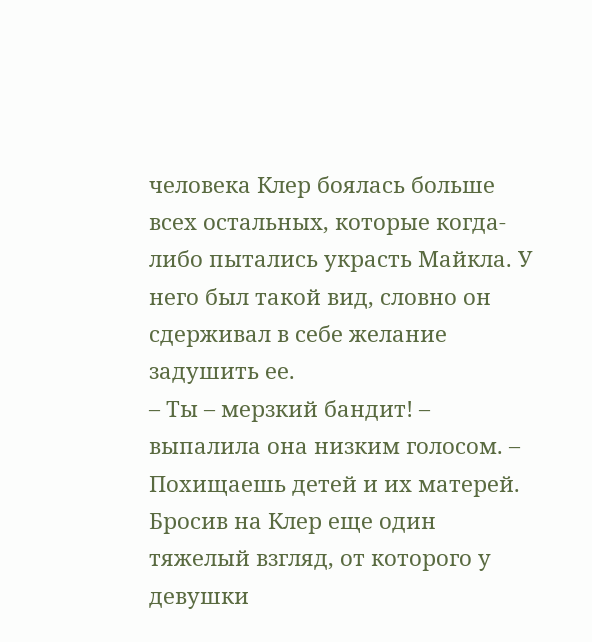человека Клер боялась больше всех остальных, которые когда-либо пытались украсть Майкла. У него был такой вид, словно он сдерживал в себе желание задушить ее.
– Ты – мерзкий бандит! – выпалила она низким голосом. – Похищаешь детей и их матерей.
Бросив на Клер еще один тяжелый взгляд, от которого у девушки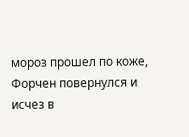мороз прошел по коже, Форчен повернулся и исчез в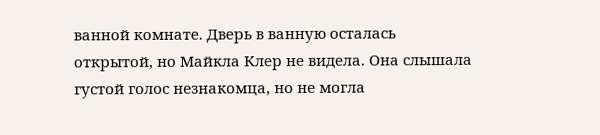ванной комнате. Дверь в ванную осталась открытой, но Майкла Клер не видела. Она слышала густой голос незнакомца, но не могла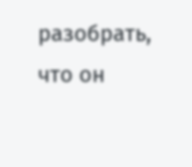разобрать, что он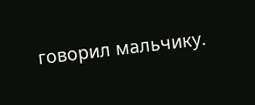говорил мальчику.